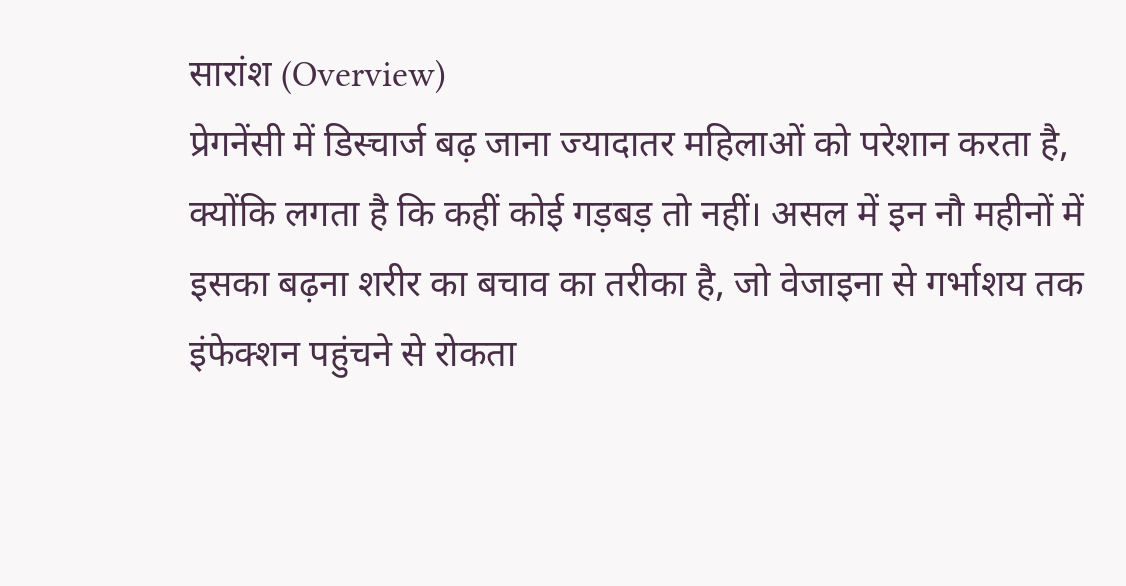सारांश (Overview)
प्रेगनेंसी में डिस्चार्ज बढ़ जाना ज्यादातर महिलाओं को परेशान करता है, क्योंकि लगता है कि कहीं कोई गड़बड़ तो नहीं। असल में इन नौ महीनों में इसका बढ़ना शरीर का बचाव का तरीका है, जो वेजाइना से गर्भाशय तक इंफेक्शन पहुंचने से रोकता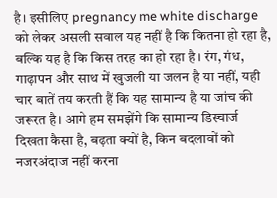है। इसीलिए pregnancy me white discharge को लेकर असली सवाल यह नहीं है कि कितना हो रहा है, बल्कि यह है कि किस तरह का हो रहा है। रंग, गंध, गाढ़ापन और साथ में खुजली या जलन है या नहीं, यही चार बातें तय करती हैं कि यह सामान्य है या जांच की जरूरत है। आगे हम समझेंगे कि सामान्य डिस्चार्ज दिखता कैसा है, बढ़ता क्यों है, किन बदलावों को नजरअंदाज नहीं करना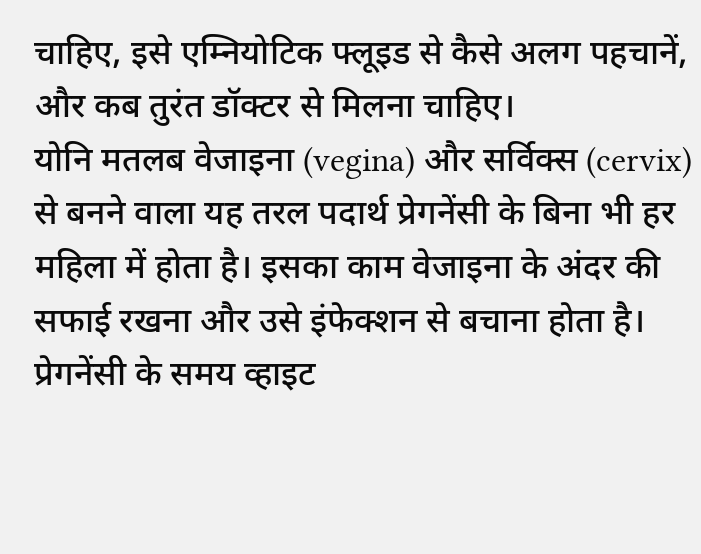चाहिए, इसे एम्नियोटिक फ्लूइड से कैसे अलग पहचानें, और कब तुरंत डॉक्टर से मिलना चाहिए।
योनि मतलब वेजाइना (vegina) और सर्विक्स (cervix) से बनने वाला यह तरल पदार्थ प्रेगनेंसी के बिना भी हर महिला में होता है। इसका काम वेजाइना के अंदर की सफाई रखना और उसे इंफेक्शन से बचाना होता है। प्रेगनेंसी के समय व्हाइट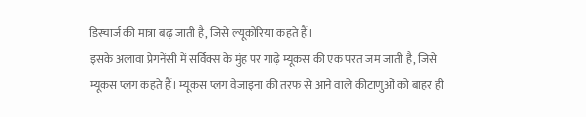डिस्चार्ज की मात्रा बढ़ जाती है, जिसे ल्यूकोरिया कहते हैं।
इसके अलावा प्रेगनेंसी में सर्विक्स के मुंह पर गाढ़े म्यूकस की एक परत जम जाती है, जिसे म्यूकस प्लग कहते हैं। म्यूकस प्लग वेजाइना की तरफ से आने वाले कीटाणुओं को बाहर ही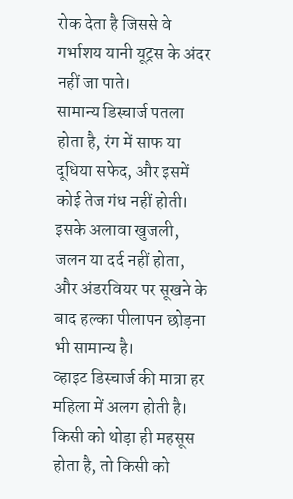रोक देता है जिससे वे गर्भाशय यानी यूट्रस के अंदर नहीं जा पाते।
सामान्य डिस्चार्ज पतला होता है, रंग में साफ या दूधिया सफेद, और इसमें कोई तेज गंध नहीं होती। इसके अलावा खुजली, जलन या दर्द नहीं होता, और अंडरवियर पर सूखने के बाद हल्का पीलापन छोड़ना भी सामान्य है।
व्हाइट डिस्चार्ज की मात्रा हर महिला में अलग होती है। किसी को थोड़ा ही महसूस होता है, तो किसी को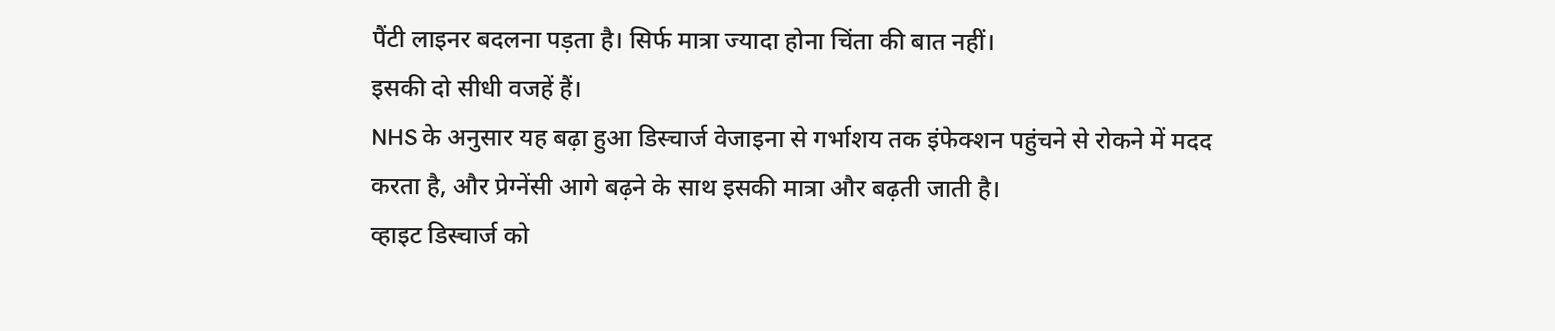पैंटी लाइनर बदलना पड़ता है। सिर्फ मात्रा ज्यादा होना चिंता की बात नहीं।
इसकी दो सीधी वजहें हैं।
NHS के अनुसार यह बढ़ा हुआ डिस्चार्ज वेजाइना से गर्भाशय तक इंफेक्शन पहुंचने से रोकने में मदद करता है, और प्रेग्नेंसी आगे बढ़ने के साथ इसकी मात्रा और बढ़ती जाती है।
व्हाइट डिस्चार्ज को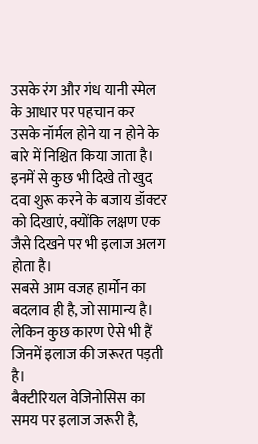उसके रंग और गंध यानी स्मेल के आधार पर पहचान कर उसके नॉर्मल होने या न होने के बारे में निश्चित किया जाता है।
इनमें से कुछ भी दिखे तो खुद दवा शुरू करने के बजाय डॉक्टर को दिखाएं, क्योंकि लक्षण एक जैसे दिखने पर भी इलाज अलग होता है।
सबसे आम वजह हार्मोन का बदलाव ही है, जो सामान्य है। लेकिन कुछ कारण ऐसे भी हैं जिनमें इलाज की जरूरत पड़ती है।
बैक्टीरियल वेजिनोसिस का समय पर इलाज जरूरी है,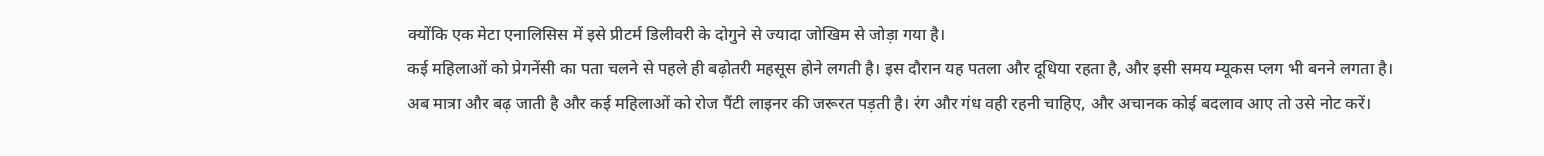क्योंकि एक मेटा एनालिसिस में इसे प्रीटर्म डिलीवरी के दोगुने से ज्यादा जोखिम से जोड़ा गया है।
कई महिलाओं को प्रेगनेंसी का पता चलने से पहले ही बढ़ोतरी महसूस होने लगती है। इस दौरान यह पतला और दूधिया रहता है, और इसी समय म्यूकस प्लग भी बनने लगता है।
अब मात्रा और बढ़ जाती है और कई महिलाओं को रोज पैंटी लाइनर की जरूरत पड़ती है। रंग और गंध वही रहनी चाहिए, और अचानक कोई बदलाव आए तो उसे नोट करें।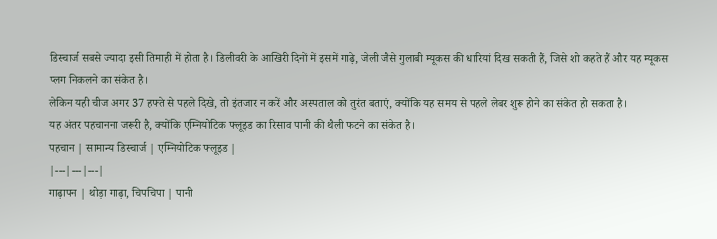डिस्चार्ज सबसे ज्यादा इसी तिमाही में होता है। डिलीवरी के आखिरी दिनों में इसमें गाढ़े, जेली जैसे गुलाबी म्यूकस की धारियां दिख सकती हैं, जिसे शो कहते हैं और यह म्यूकस प्लग निकलने का संकेत है।
लेकिन यही चीज अगर 37 हफ्ते से पहले दिखे, तो इंतजार न करें और अस्पताल को तुरंत बताएं, क्योंकि यह समय से पहले लेबर शुरू होने का संकेत हो सकता है।
यह अंतर पहचानना जरूरी है, क्योंकि एम्नियोटिक फ्लूइड का रिसाव पानी की थैली फटने का संकेत है।
पहचान | सामान्य डिस्चार्ज | एम्नियोटिक फ्लूइड |
|---|---|---|
गाढ़ापन | थोड़ा गाढ़ा, चिपचिपा | पानी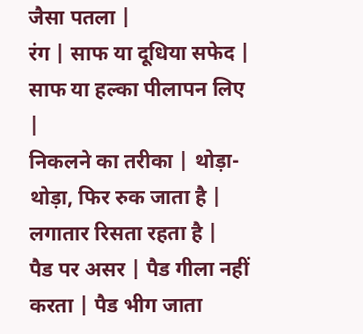जैसा पतला |
रंग | साफ या दूधिया सफेद | साफ या हल्का पीलापन लिए |
निकलने का तरीका | थोड़ा-थोड़ा, फिर रुक जाता है | लगातार रिसता रहता है |
पैड पर असर | पैड गीला नहीं करता | पैड भीग जाता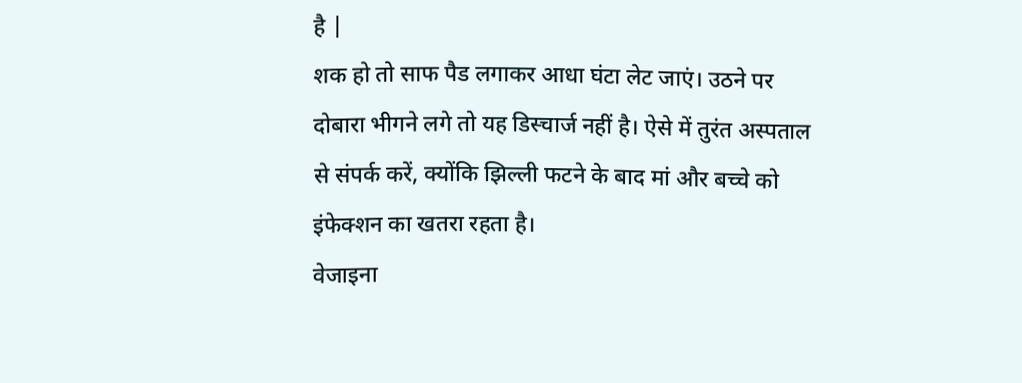है |
शक हो तो साफ पैड लगाकर आधा घंटा लेट जाएं। उठने पर दोबारा भीगने लगे तो यह डिस्चार्ज नहीं है। ऐसे में तुरंत अस्पताल से संपर्क करें, क्योंकि झिल्ली फटने के बाद मां और बच्चे को इंफेक्शन का खतरा रहता है।
वेजाइना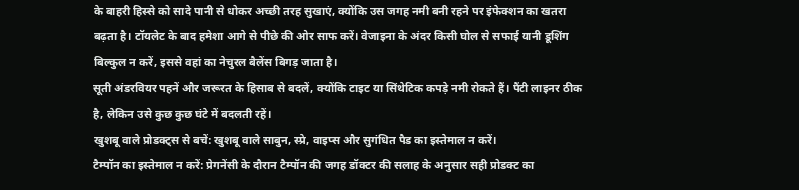के बाहरी हिस्से को सादे पानी से धोकर अच्छी तरह सुखाएं, क्योंकि उस जगह नमी बनी रहने पर इंफेक्शन का खतरा बढ़ता है। टॉयलेट के बाद हमेशा आगे से पीछे की ओर साफ करें। वेजाइना के अंदर किसी घोल से सफाई यानी डूशिंग बिल्कुल न करें, इससे वहां का नेचुरल बैलेंस बिगड़ जाता है।
सूती अंडरवियर पहनें और जरूरत के हिसाब से बदलें, क्योंकि टाइट या सिंथेटिक कपड़े नमी रोकते हैं। पैंटी लाइनर ठीक है, लेकिन उसे कुछ कुछ घंटे में बदलती रहें।
खुशबू वाले प्रोडक्ट्स से बचें: खुशबू वाले साबुन, स्प्रे, वाइप्स और सुगंधित पैड का इस्तेमाल न करें।
टैम्पॉन का इस्तेमाल न करें: प्रेगनेंसी के दौरान टैम्पॉन की जगह डॉक्टर की सलाह के अनुसार सही प्रोडक्ट का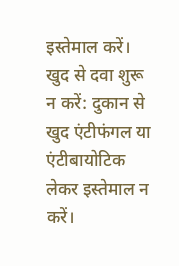इस्तेमाल करें।
खुद से दवा शुरू न करें: दुकान से खुद एंटीफंगल या एंटीबायोटिक लेकर इस्तेमाल न करें।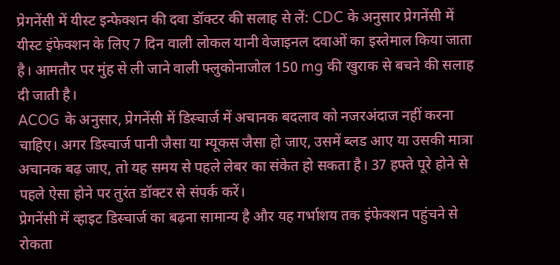प्रेगनेंसी में यीस्ट इन्फेक्शन की दवा डॉक्टर की सलाह से लें: CDC के अनुसार प्रेगनेंसी में यीस्ट इंफेक्शन के लिए 7 दिन वाली लोकल यानी वेजाइनल दवाओं का इस्तेमाल किया जाता है। आमतौर पर मुंह से ली जाने वाली फ्लुकोनाजोल 150 mg की खुराक से बचने की सलाह दी जाती है।
ACOG के अनुसार, प्रेगनेंसी में डिस्चार्ज में अचानक बदलाव को नजरअंदाज नहीं करना चाहिए। अगर डिस्चार्ज पानी जैसा या म्यूकस जैसा हो जाए, उसमें ब्लड आए या उसकी मात्रा अचानक बढ़ जाए, तो यह समय से पहले लेबर का संकेत हो सकता है। 37 हफ्ते पूरे होने से पहले ऐसा होने पर तुरंत डॉक्टर से संपर्क करें।
प्रेगनेंसी में व्हाइट डिस्चार्ज का बढ़ना सामान्य है और यह गर्भाशय तक इंफेक्शन पहुंचने से रोकता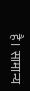है। सामान्य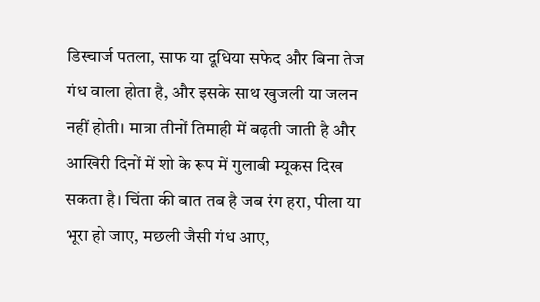डिस्चार्ज पतला, साफ या दूधिया सफेद और बिना तेज गंध वाला होता है, और इसके साथ खुजली या जलन नहीं होती। मात्रा तीनों तिमाही में बढ़ती जाती है और आखिरी दिनों में शो के रूप में गुलाबी म्यूकस दिख सकता है। चिंता की बात तब है जब रंग हरा, पीला या भूरा हो जाए, मछली जैसी गंध आए,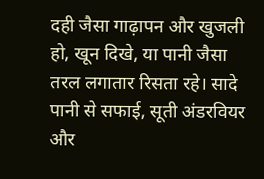दही जैसा गाढ़ापन और खुजली हो, खून दिखे, या पानी जैसा तरल लगातार रिसता रहे। सादे पानी से सफाई, सूती अंडरवियर और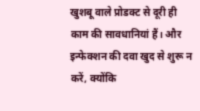खुशबू वाले प्रोडक्ट से दूरी ही काम की सावधानियां हैं। और इन्फेक्शन की दवा खुद से शुरू न करें, क्योंकि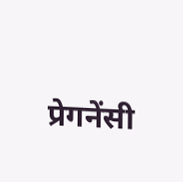प्रेगनेंसी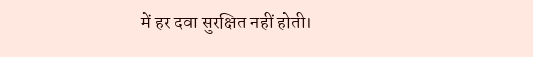में हर दवा सुरक्षित नहीं होती।